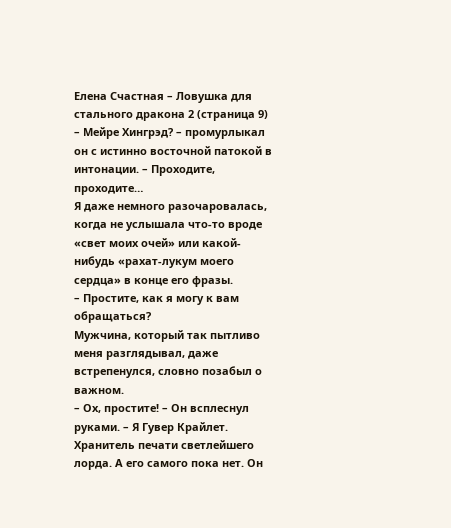Елена Счастная – Ловушка для стального дракона 2 (страница 9)
– Мейре Хингрэд? – промурлыкал он с истинно восточной патокой в интонации. – Проходите, проходите…
Я даже немного разочаровалась, когда не услышала что-то вроде «свет моих очей» или какой-нибудь «рахат-лукум моего сердца» в конце его фразы.
– Простите, как я могу к вам обращаться?
Мужчина, который так пытливо меня разглядывал, даже встрепенулся, словно позабыл о важном.
– Ох, простите! – Он всплеснул руками. – Я Гувер Крайлет. Хранитель печати светлейшего лорда. А его самого пока нет. Он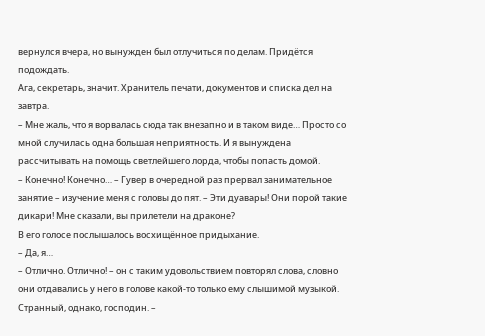вернулся вчера, но вынужден был отлучиться по делам. Придётся подождать.
Ага, секретарь, значит. Хранитель печати, документов и списка дел на завтра.
– Мне жаль, что я ворвалась сюда так внезапно и в таком виде… Просто со мной случилась одна большая неприятность. И я вынуждена рассчитывать на помощь светлейшего лорда, чтобы попасть домой.
– Конечно! Конечно… – Гувер в очередной раз прервал занимательное занятие – изучение меня с головы до пят. – Эти дуавары! Они порой такие дикари! Мне сказали, вы прилетели на драконе?
В его голосе послышалось восхищённое придыхание.
– Да, я…
– Отлично. Отлично! – он с таким удовольствием повторял слова, словно они отдавались у него в голове какой-то только ему слышимой музыкой. Странный, однако, господин. –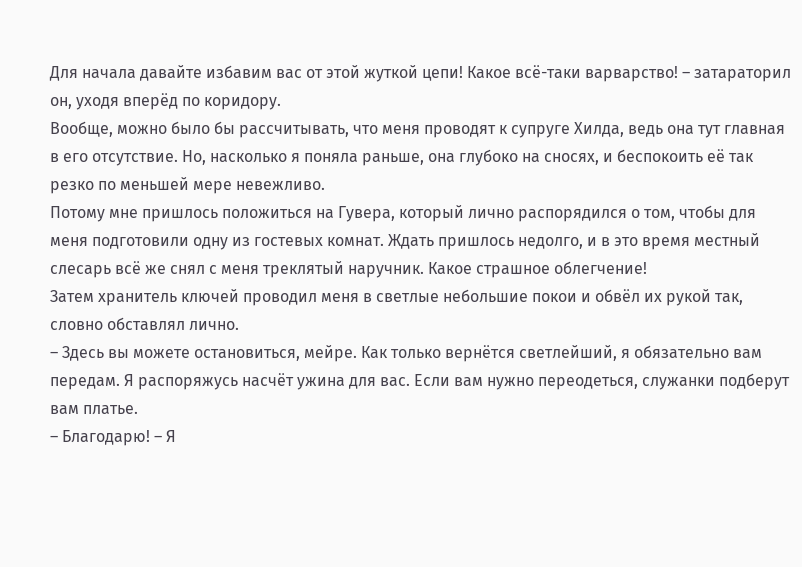Для начала давайте избавим вас от этой жуткой цепи! Какое всё-таки варварство! – затараторил он, уходя вперёд по коридору.
Вообще, можно было бы рассчитывать, что меня проводят к супруге Хилда, ведь она тут главная в его отсутствие. Но, насколько я поняла раньше, она глубоко на сносях, и беспокоить её так резко по меньшей мере невежливо.
Потому мне пришлось положиться на Гувера, который лично распорядился о том, чтобы для меня подготовили одну из гостевых комнат. Ждать пришлось недолго, и в это время местный слесарь всё же снял с меня треклятый наручник. Какое страшное облегчение!
Затем хранитель ключей проводил меня в светлые небольшие покои и обвёл их рукой так, словно обставлял лично.
– Здесь вы можете остановиться, мейре. Как только вернётся светлейший, я обязательно вам передам. Я распоряжусь насчёт ужина для вас. Если вам нужно переодеться, служанки подберут вам платье.
– Благодарю! – Я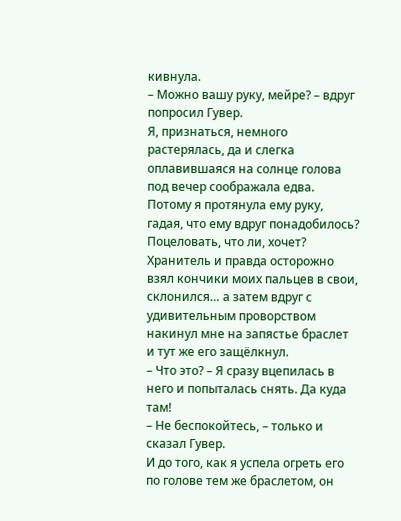кивнула.
– Можно вашу руку, мейре? – вдруг попросил Гувер.
Я, признаться, немного растерялась, да и слегка оплавившаяся на солнце голова под вечер соображала едва. Потому я протянула ему руку, гадая, что ему вдруг понадобилось? Поцеловать, что ли, хочет?
Хранитель и правда осторожно взял кончики моих пальцев в свои, склонился… а затем вдруг с удивительным проворством накинул мне на запястье браслет и тут же его защёлкнул.
– Что это? – Я сразу вцепилась в него и попыталась снять. Да куда там!
– Не беспокойтесь, – только и сказал Гувер.
И до того, как я успела огреть его по голове тем же браслетом, он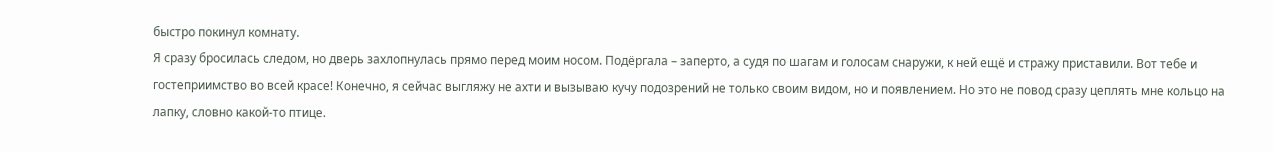быстро покинул комнату.
Я сразу бросилась следом, но дверь захлопнулась прямо перед моим носом. Подёргала – заперто, а судя по шагам и голосам снаружи, к ней ещё и стражу приставили. Вот тебе и гостеприимство во всей красе! Конечно, я сейчас выгляжу не ахти и вызываю кучу подозрений не только своим видом, но и появлением. Но это не повод сразу цеплять мне кольцо на лапку, словно какой-то птице.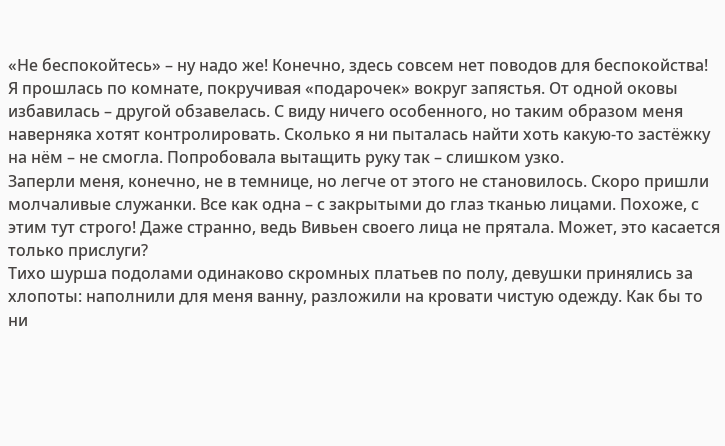«Не беспокойтесь» – ну надо же! Конечно, здесь совсем нет поводов для беспокойства!
Я прошлась по комнате, покручивая «подарочек» вокруг запястья. От одной оковы избавилась – другой обзавелась. С виду ничего особенного, но таким образом меня наверняка хотят контролировать. Сколько я ни пыталась найти хоть какую-то застёжку на нём – не смогла. Попробовала вытащить руку так – слишком узко.
Заперли меня, конечно, не в темнице, но легче от этого не становилось. Скоро пришли молчаливые служанки. Все как одна – с закрытыми до глаз тканью лицами. Похоже, с этим тут строго! Даже странно, ведь Вивьен своего лица не прятала. Может, это касается только прислуги?
Тихо шурша подолами одинаково скромных платьев по полу, девушки принялись за хлопоты: наполнили для меня ванну, разложили на кровати чистую одежду. Как бы то ни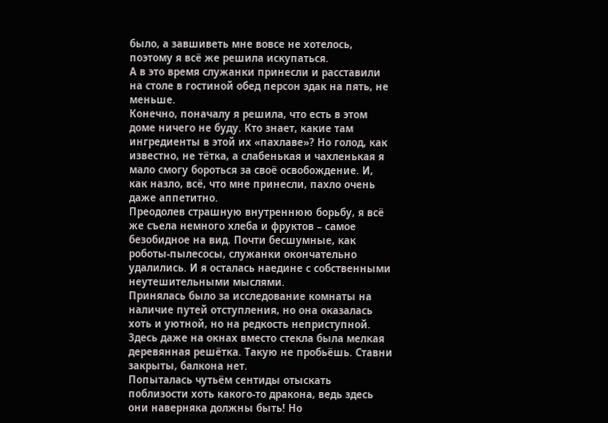было, а завшиветь мне вовсе не хотелось, поэтому я всё же решила искупаться.
А в это время служанки принесли и расставили на столе в гостиной обед персон эдак на пять, не меньше.
Конечно, поначалу я решила, что есть в этом доме ничего не буду. Кто знает, какие там ингредиенты в этой их «пахлаве»? Но голод, как известно, не тётка, а слабенькая и чахленькая я мало смогу бороться за своё освобождение. И, как назло, всё, что мне принесли, пахло очень даже аппетитно.
Преодолев страшную внутреннюю борьбу, я всё же съела немного хлеба и фруктов – самое безобидное на вид. Почти бесшумные, как роботы-пылесосы, служанки окончательно удалились. И я осталась наедине с собственными неутешительными мыслями.
Принялась было за исследование комнаты на наличие путей отступления, но она оказалась хоть и уютной, но на редкость неприступной. Здесь даже на окнах вместо стекла была мелкая деревянная решётка. Такую не пробьёшь. Ставни закрыты, балкона нет.
Попыталась чутьём сентиды отыскать поблизости хоть какого-то дракона, ведь здесь они наверняка должны быть! Но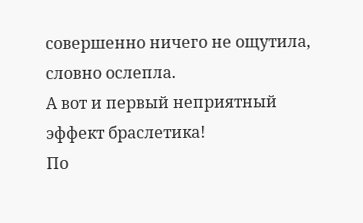совершенно ничего не ощутила, словно ослепла.
А вот и первый неприятный эффект браслетика!
По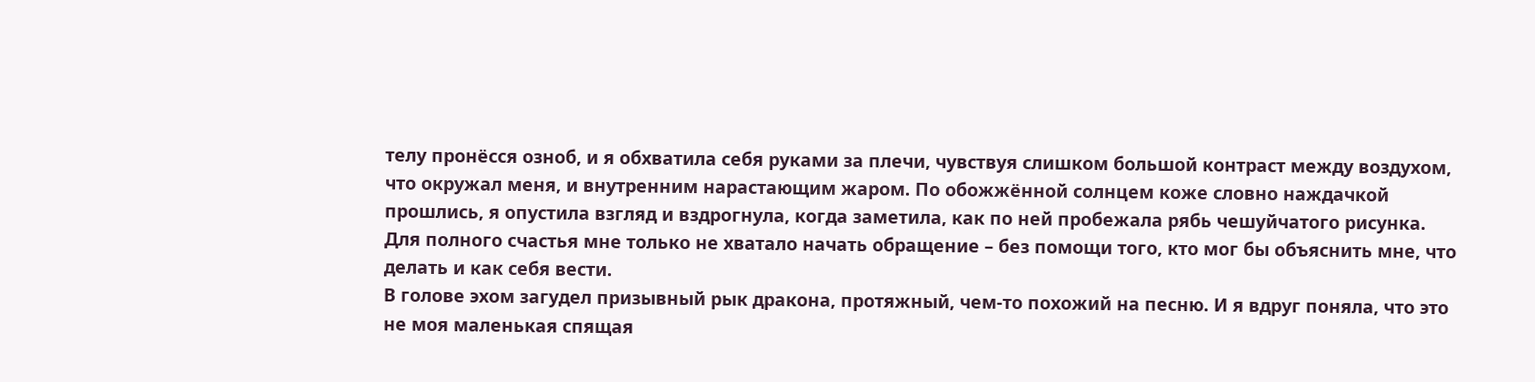телу пронёсся озноб, и я обхватила себя руками за плечи, чувствуя слишком большой контраст между воздухом, что окружал меня, и внутренним нарастающим жаром. По обожжённой солнцем коже словно наждачкой прошлись, я опустила взгляд и вздрогнула, когда заметила, как по ней пробежала рябь чешуйчатого рисунка.
Для полного счастья мне только не хватало начать обращение – без помощи того, кто мог бы объяснить мне, что делать и как себя вести.
В голове эхом загудел призывный рык дракона, протяжный, чем-то похожий на песню. И я вдруг поняла, что это не моя маленькая спящая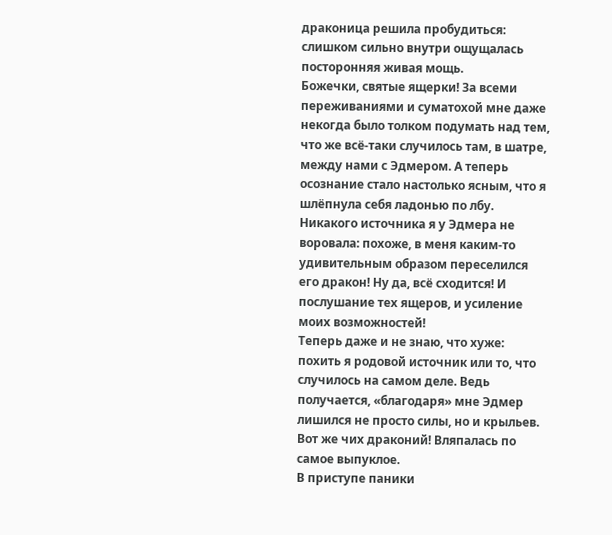драконица решила пробудиться: слишком сильно внутри ощущалась посторонняя живая мощь.
Божечки, святые ящерки! За всеми переживаниями и суматохой мне даже некогда было толком подумать над тем, что же всё-таки случилось там, в шатре, между нами с Эдмером. А теперь осознание стало настолько ясным, что я шлёпнула себя ладонью по лбу.
Никакого источника я у Эдмера не воровала: похоже, в меня каким-то удивительным образом переселился его дракон! Ну да, всё сходится! И послушание тех ящеров, и усиление моих возможностей!
Теперь даже и не знаю, что хуже: похить я родовой источник или то, что случилось на самом деле. Ведь получается, «благодаря» мне Эдмер лишился не просто силы, но и крыльев.
Вот же чих драконий! Вляпалась по самое выпуклое.
В приступе паники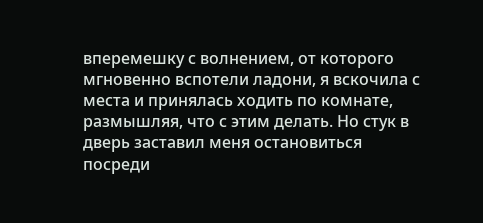вперемешку с волнением, от которого мгновенно вспотели ладони, я вскочила с места и принялась ходить по комнате, размышляя, что с этим делать. Но стук в дверь заставил меня остановиться посреди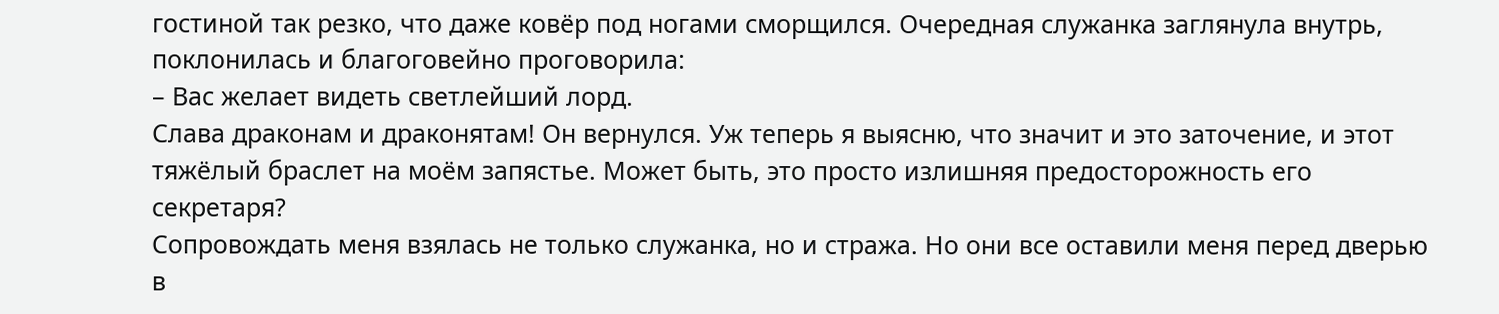гостиной так резко, что даже ковёр под ногами сморщился. Очередная служанка заглянула внутрь, поклонилась и благоговейно проговорила:
– Вас желает видеть светлейший лорд.
Слава драконам и драконятам! Он вернулся. Уж теперь я выясню, что значит и это заточение, и этот тяжёлый браслет на моём запястье. Может быть, это просто излишняя предосторожность его секретаря?
Сопровождать меня взялась не только служанка, но и стража. Но они все оставили меня перед дверью в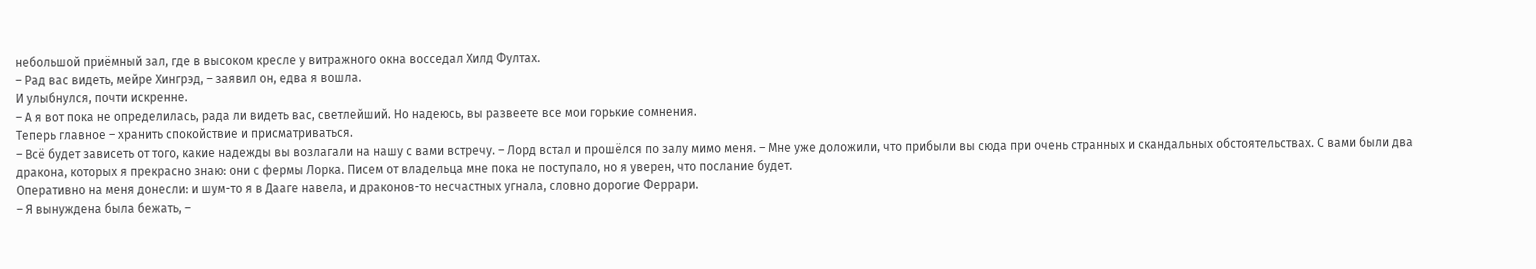небольшой приёмный зал, где в высоком кресле у витражного окна восседал Хилд Фултах.
– Рад вас видеть, мейре Хингрэд, – заявил он, едва я вошла.
И улыбнулся, почти искренне.
– А я вот пока не определилась, рада ли видеть вас, светлейший. Но надеюсь, вы развеете все мои горькие сомнения.
Теперь главное – хранить спокойствие и присматриваться.
– Всё будет зависеть от того, какие надежды вы возлагали на нашу с вами встречу. – Лорд встал и прошёлся по залу мимо меня. – Мне уже доложили, что прибыли вы сюда при очень странных и скандальных обстоятельствах. С вами были два дракона, которых я прекрасно знаю: они с фермы Лорка. Писем от владельца мне пока не поступало, но я уверен, что послание будет.
Оперативно на меня донесли: и шум-то я в Дааге навела, и драконов-то несчастных угнала, словно дорогие Феррари.
– Я вынуждена была бежать, –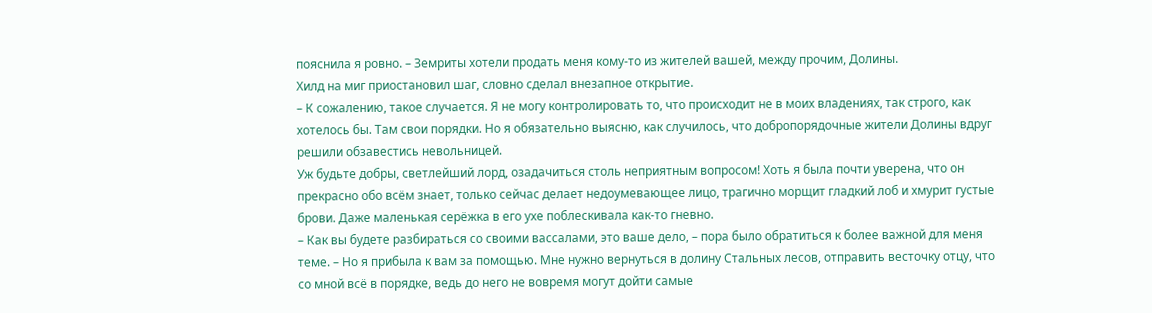пояснила я ровно. – Земриты хотели продать меня кому-то из жителей вашей, между прочим, Долины.
Хилд на миг приостановил шаг, словно сделал внезапное открытие.
– К сожалению, такое случается. Я не могу контролировать то, что происходит не в моих владениях, так строго, как хотелось бы. Там свои порядки. Но я обязательно выясню, как случилось, что добропорядочные жители Долины вдруг решили обзавестись невольницей.
Уж будьте добры, светлейший лорд, озадачиться столь неприятным вопросом! Хоть я была почти уверена, что он прекрасно обо всём знает, только сейчас делает недоумевающее лицо, трагично морщит гладкий лоб и хмурит густые брови. Даже маленькая серёжка в его ухе поблескивала как-то гневно.
– Как вы будете разбираться со своими вассалами, это ваше дело, – пора было обратиться к более важной для меня теме. – Но я прибыла к вам за помощью. Мне нужно вернуться в долину Стальных лесов, отправить весточку отцу, что со мной всё в порядке, ведь до него не вовремя могут дойти самые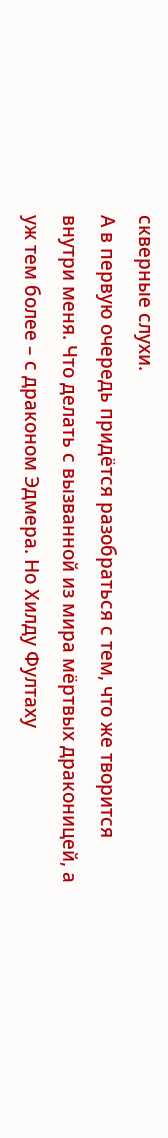скверные слухи.
А в первую очередь придётся разобраться с тем, что же творится внутри меня. Что делать с вызванной из мира мёртвых драконицей, а уж тем более – с драконом Эдмера. Но Хилду Фултаху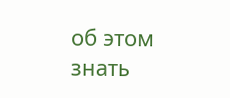об этом знать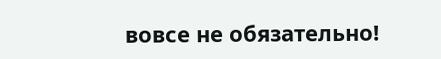вовсе не обязательно!